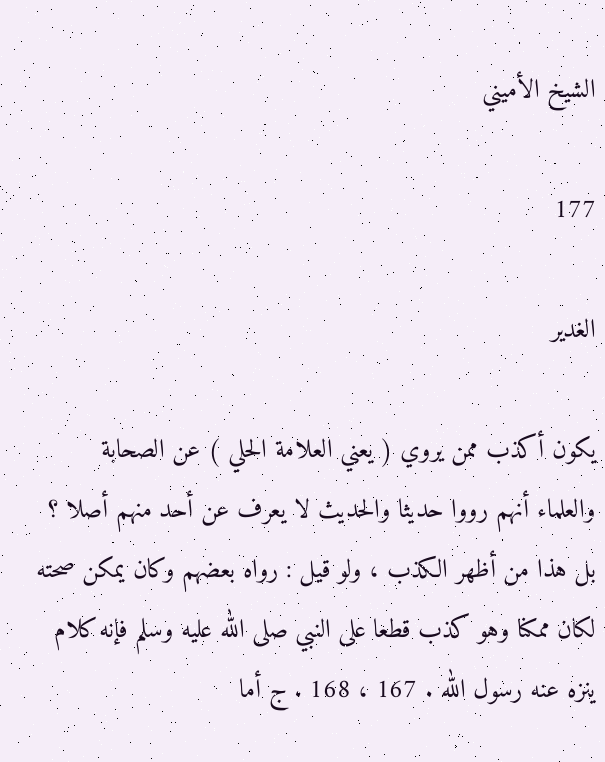الشيخ الأميني

177

الغدير

يكون أكذب ممن يروي ( يعني العلامة الحلي ) عن الصحابة والعلماء أنهم رووا حديثا والحديث لا يعرف عن أحد منهم أصلا ؟ بل هذا من أظهر الكذب ، ولو قيل : رواه بعضهم وكان يمكن صحته لكان ممكنا وهو كذب قطعا على النبي صلى الله عليه وسلم فإنه كلام ينزه عنه رسول الله . 167 ، 168 . ج أما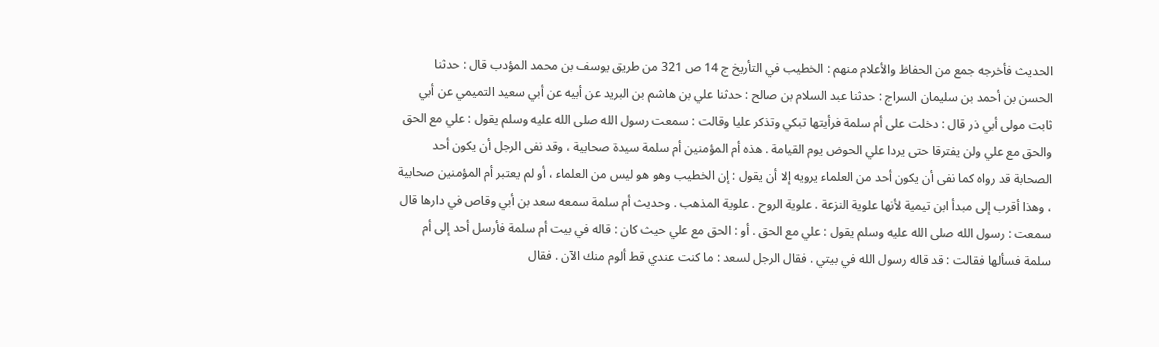الحديث فأخرجه جمع من الحفاظ والأعلام منهم : الخطيب في التأريخ ج 14 ص 321 من طريق يوسف بن محمد المؤدب قال : حدثنا الحسن بن أحمد بن سليمان السراج : حدثنا عبد السلام بن صالح : حدثنا علي بن هاشم بن البريد عن أبيه عن أبي سعيد التميمي عن أبي ثابت مولى أبي ذر قال : دخلت على أم سلمة فرأيتها تبكي وتذكر عليا وقالت : سمعت رسول الله صلى الله عليه وسلم يقول : علي مع الحق والحق مع علي ولن يفترقا حتى يردا علي الحوض يوم القيامة . هذه أم المؤمنين أم سلمة سيدة صحابية ، وقد نفى الرجل أن يكون أحد الصحابة قد رواه كما نفى أن يكون أحد من العلماء يرويه إلا أن يقول : إن الخطيب وهو هو ليس من العلماء ، أو لم يعتبر أم المؤمنين صحابية ، وهذا أقرب إلى مبدأ ابن تيمية لأنها علوية النزعة . علوية الروح . علوية المذهب . وحديث أم سلمة سمعه سعد بن أبي وقاص في دارها قال سمعت : رسول الله صلى الله عليه وسلم يقول : علي مع الحق . أو : الحق مع علي حيث كان : قاله في بيت أم سلمة فأرسل أحد إلى أم سلمة فسألها فقالت : قد قاله رسول الله في بيتي . فقال الرجل لسعد : ما كنت عندي قط ألوم منك الآن . فقال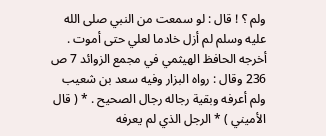ولم ؟ ! قال : لو سمعت من النبي صلى الله عليه وسلم لم أزل خادما لعلي حتى أموت . أخرجه الحافظ الهيثمي في مجمع الزوائد 7 ص 236 وقال : رواه البزار وفيه سعد بن شعيب ولم أعرفه وبقية رجاله رجال الصحيح . * ( قال الأميني ) * الرجل الذي لم يعرفه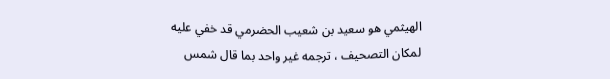الهيثمي هو سعيد بن شعيب الحضرمي قد خفي عليه لمكان التصحيف ، ترجمه غير واحد بما قال شمس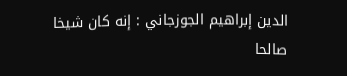الدين إبراهيم الجوزجاني : إنه كان شيخا صالحا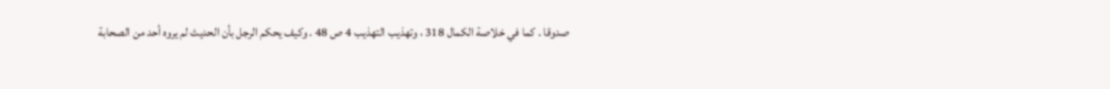صدوقا . كما في خلاصة الكمال 318 ، وتهذيب التهذيب 4 ص 48 . وكيف يحكم الرجل بأن الحديث لم يروه أحد من الصحابة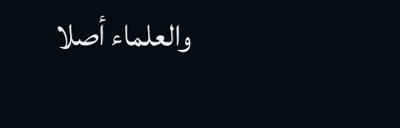والعلماء أصلا